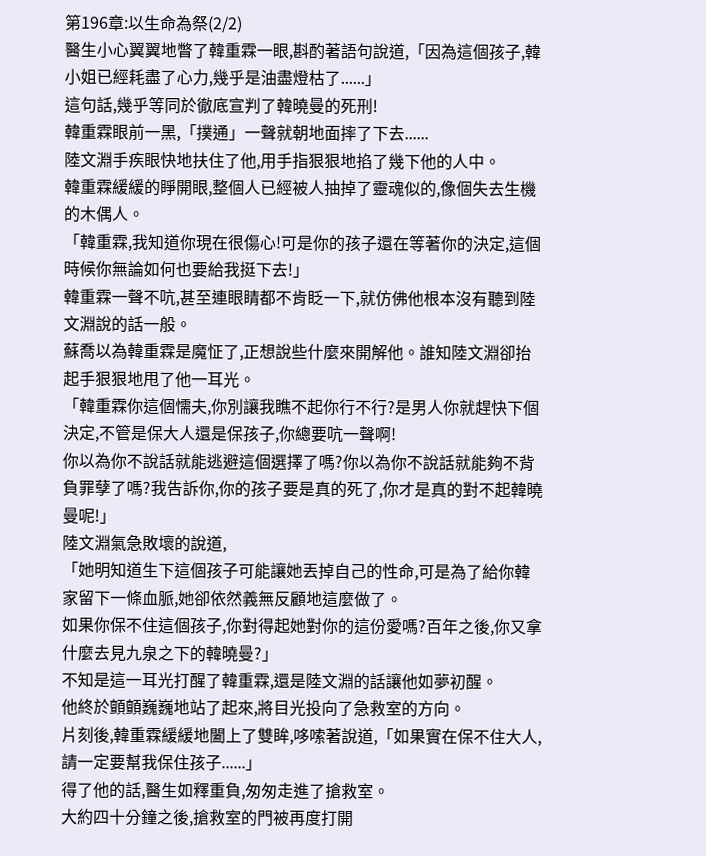第196章:以生命為祭(2/2)
醫生小心翼翼地瞥了韓重霖一眼,斟酌著語句說道,「因為這個孩子,韓小姐已經耗盡了心力,幾乎是油盡燈枯了......」
這句話,幾乎等同於徹底宣判了韓曉曼的死刑!
韓重霖眼前一黑,「撲通」一聲就朝地面摔了下去......
陸文淵手疾眼快地扶住了他,用手指狠狠地掐了幾下他的人中。
韓重霖緩緩的睜開眼,整個人已經被人抽掉了靈魂似的,像個失去生機的木偶人。
「韓重霖,我知道你現在很傷心!可是你的孩子還在等著你的決定,這個時候你無論如何也要給我挺下去!」
韓重霖一聲不吭,甚至連眼睛都不肯眨一下,就仿佛他根本沒有聽到陸文淵說的話一般。
蘇喬以為韓重霖是魔怔了,正想說些什麼來開解他。誰知陸文淵卻抬起手狠狠地甩了他一耳光。
「韓重霖你這個懦夫,你別讓我瞧不起你行不行?是男人你就趕快下個決定,不管是保大人還是保孩子,你總要吭一聲啊!
你以為你不說話就能逃避這個選擇了嗎?你以為你不說話就能夠不背負罪孽了嗎?我告訴你,你的孩子要是真的死了,你才是真的對不起韓曉曼呢!」
陸文淵氣急敗壞的說道,
「她明知道生下這個孩子可能讓她丟掉自己的性命,可是為了給你韓家留下一條血脈,她卻依然義無反顧地這麼做了。
如果你保不住這個孩子,你對得起她對你的這份愛嗎?百年之後,你又拿什麼去見九泉之下的韓曉曼?」
不知是這一耳光打醒了韓重霖,還是陸文淵的話讓他如夢初醒。
他終於顫顫巍巍地站了起來,將目光投向了急救室的方向。
片刻後,韓重霖緩緩地闔上了雙眸,哆嗦著說道,「如果實在保不住大人,請一定要幫我保住孩子......」
得了他的話,醫生如釋重負,匆匆走進了搶救室。
大約四十分鐘之後,搶救室的門被再度打開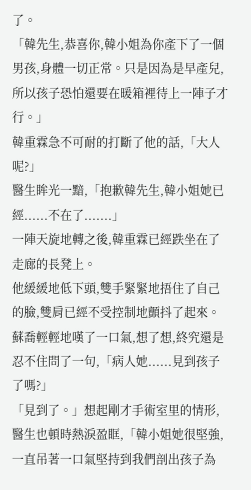了。
「韓先生,恭喜你,韓小姐為你產下了一個男孩,身體一切正常。只是因為是早產兒,所以孩子恐怕還要在暖箱裡待上一陣子才行。」
韓重霖急不可耐的打斷了他的話,「大人呢?」
醫生眸光一黯,「抱歉韓先生,韓小姐她已經......不在了.......」
一陣天旋地轉之後,韓重霖已經跌坐在了走廊的長凳上。
他緩緩地低下頭,雙手緊緊地捂住了自己的臉,雙肩已經不受控制地顫抖了起來。
蘇喬輕輕地嘆了一口氣,想了想,終究還是忍不住問了一句,「病人她......見到孩子了嗎?」
「見到了。」想起剛才手術室里的情形,醫生也頓時熱淚盈眶,「韓小姐她很堅強,一直吊著一口氣堅持到我們剖出孩子為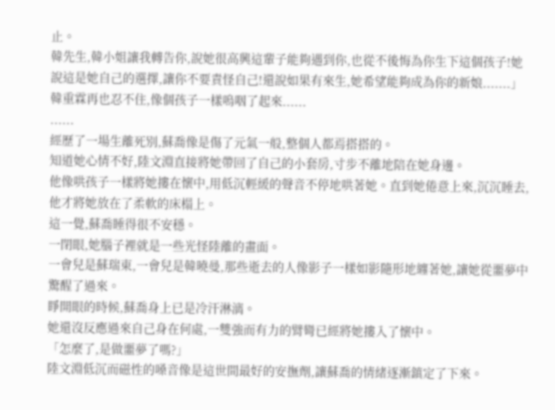止。
韓先生,韓小姐讓我轉告你,說她很高興這輩子能夠遇到你,也從不後悔為你生下這個孩子!她說這是她自己的選擇,讓你不要責怪自己!還說如果有來生,她希望能夠成為你的新娘.......」
韓重霖再也忍不住,像個孩子一樣嗚咽了起來......
......
經歷了一場生離死別,蘇喬像是傷了元氣一般,整個人都焉搭搭的。
知道她心情不好,陸文淵直接將她帶回了自己的小套房,寸步不離地陪在她身邊。
他像哄孩子一樣將她摟在懷中,用低沉輕緩的聲音不停地哄著她。直到她倦意上來,沉沉睡去,他才將她放在了柔軟的床榻上。
這一覺,蘇喬睡得很不安穩。
一閉眼,她腦子裡就是一些光怪陸離的畫面。
一會兒是蘇瑞東,一會兒是韓曉曼,那些逝去的人像影子一樣如影隨形地纏著她,讓她從噩夢中驚醒了過來。
睜開眼的時候,蘇喬身上已是冷汗淋漓。
她還沒反應過來自己身在何處,一雙強而有力的臂彎已經將她摟入了懷中。
「怎麼了,是做噩夢了嗎?」
陸文淵低沉而磁性的嗓音像是這世間最好的安撫劑,讓蘇喬的情緒逐漸鎮定了下來。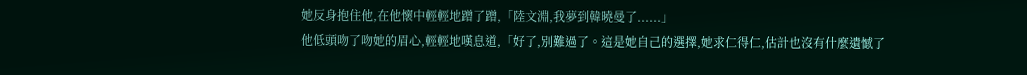她反身抱住他,在他懷中輕輕地蹭了蹭,「陸文淵,我夢到韓曉曼了......」
他低頭吻了吻她的眉心,輕輕地嘆息道,「好了,別難過了。這是她自己的選擇,她求仁得仁,估計也沒有什麼遺憾了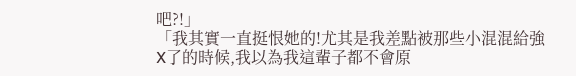吧?!」
「我其實一直挺恨她的!尤其是我差點被那些小混混給強X了的時候,我以為我這輩子都不會原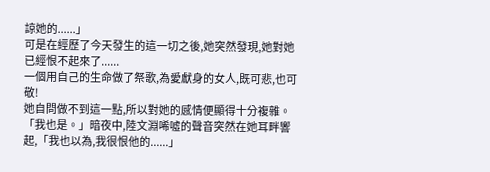諒她的......」
可是在經歷了今天發生的這一切之後,她突然發現,她對她已經恨不起來了......
一個用自己的生命做了祭歌,為愛獻身的女人,既可悲,也可敬!
她自問做不到這一點,所以對她的感情便顯得十分複雜。
「我也是。」暗夜中,陸文淵唏噓的聲音突然在她耳畔響起,「我也以為,我很恨他的......」